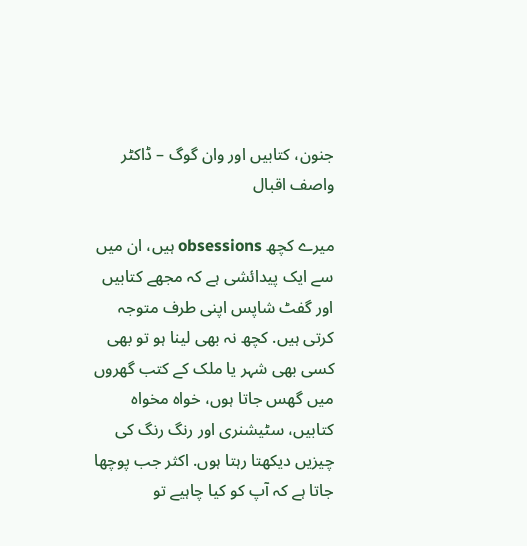جنون، کتابیں اور وان گوگ – ڈاکٹر واصف اقبال

میرے کچھ obsessions ہیں، ان میں سے ایک پیدائشی ہے کہ مجھے کتابیں اور گفٹ شاپس اپنی طرف متوجہ کرتی ہیں. کچھ نہ بھی لینا ہو تو بھی کسی بھی شہر یا ملک کے کتب گھروں میں گھس جاتا ہوں، خواہ مخواہ کتابیں، سٹیشنری اور رنگ رنگ کی چیزیں دیکھتا رہتا ہوں. اکثر جب پوچھا جاتا ہے کہ آپ کو کیا چاہیے تو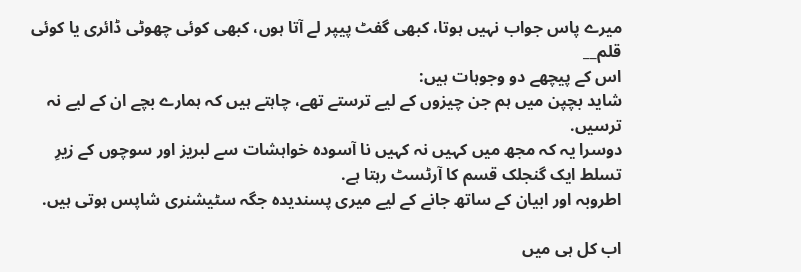میرے پاس جواب نہیں ہوتا، کبھی گفٹ پیپر لے آتا ہوں، کبھی کوئی چھوٹی ڈائری یا کوئی قلم__
اس کے پیچھے دو وجوہات ہیں:
شاید بچپن میں ہم جن چیزوں کے لیے ترستے تھے، چاہتے ہیں کہ ہمارے بچے ان کے لیے نہ ترسیں.
دوسرا یہ کہ مجھ میں کہیں نہ کہیں نا آسودہ خواہشات سے لبریز اور سوچوں کے زیرِ تسلط ایک گنجلک قسم کا آرٹسٹ رہتا ہے.
اطروبہ اور ابیان کے ساتھ جانے کے لیے میری پسندیدہ جگہ سٹیشنری شاپس ہوتی ہیں.

اب کل ہی میں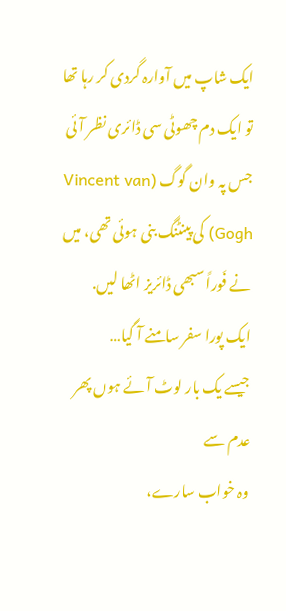ایک شاپ میں آوارہ گردی کر رہا تھا تو ایک دم چھوٹی سی ڈائری نظر آئی جس پہ وان گوگ (Vincent van Gogh) کی پینٹنگ بنی ہوئی تھی، میں نے فَوراً سبھی ڈائریز اٹھا لیں.
ایک پورا سفر سامنے آ گیا…
جیسے یک بار لوٹ آئے ہوں پھر عدم سے
وہ خواب سارے،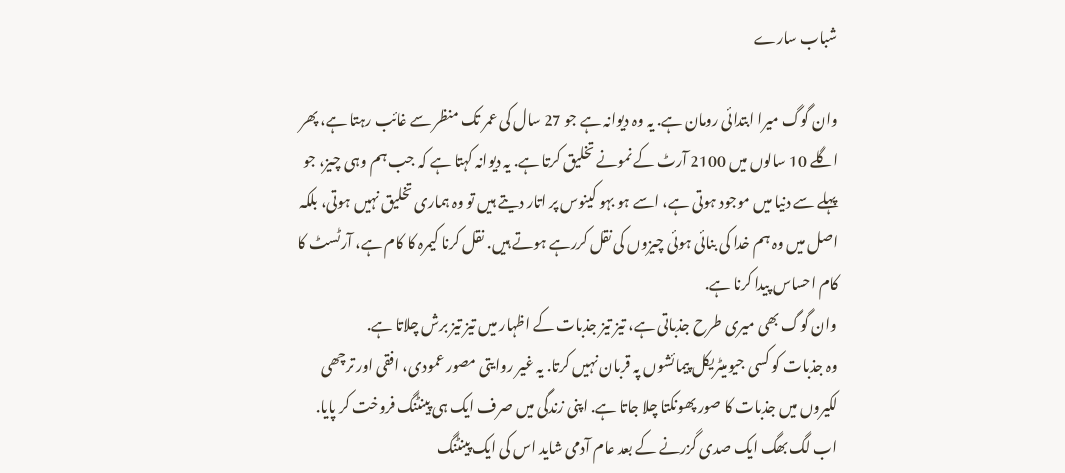شباب سارے

وان گوگ میرا ابتدائی رومان ہے. یہ وہ دیوانہ ہے جو 27 سال کی عمر تک منظر سے غائب رہتا ہے، پھر اگلے 10 سالوں میں 2100 آرٹ کے نمونے تخلیق کرتا ہے. یہ دیوانہ کہتا ہے کہ جب ہم وہی چیز، جو پہلے سے دنیا میں موجود ہوتی ہے، اسے ہو بہو کینوس پر اتار دیتے ہیں تو وہ ہماری تخلیق نہیں ہوتی، بلکہ اصل میں وہ ہم خدا کی بنائی ہوئی چیزوں کی نقل کررہے ہوتے ہیں. نقل کرنا کیمرہ کا کام ہے، آرٹسٹ کا کام احساس پیدا کرنا ہے.
وان گوگ بھی میری طرح جذباتی ہے، تیز تیز جذبات کے اظہار میں تیز تیز برش چلاتا ہے.
وہ جذبات کو کسی جیومیٹریکل پیمائشوں پہ قربان نہیں کرتا. یہ غیر روایتی مصور عمودی، افقی اور ترچھی لکیروں میں جذبات کا صور پھونکتا چلا جاتا ہے. اپنی زندگی میں صرف ایک ہی پینٹنگ فروخت کر پایا. اب لگ بھگ ایک صدی گزرنے کے بعد عام آدمی شاید اس کی ایک پینٹنگ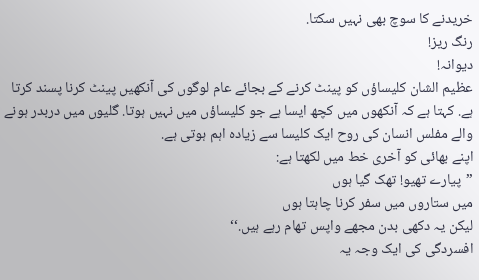خریدنے کا سوچ بھی نہیں سکتا.
رنگ ریز!
دیوانہ!
عظیم الشان کلیساؤں کو پینٹ کرنے کے بجائے عام لوگوں کی آنکھیں پینٹ کرنا پسند کرتا ہے. کہتا ہے کہ آنکھوں میں کچھ ایسا ہے جو کلیساؤں میں نہیں ہوتا. گلیوں میں دربدر ہونے والے مفلس انسان کی روح ایک کلیسا سے زیادہ اہم ہوتی ہے.
اپنے بھائی کو آخری خط میں لکھتا ہے:
”پیارے تھیو! تھک گیا ہوں
میں ستاروں میں سفر کرنا چاہتا ہوں
لیکن یہ دکھی بدن مجھے واپس تھام رہے ہیں.‘‘
افسردگی کی ایک وجہ یہ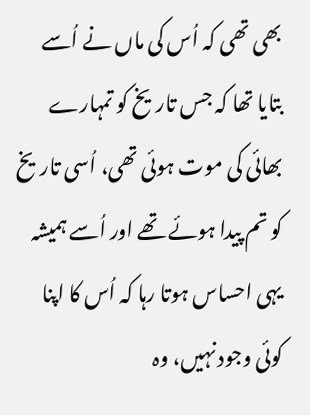بھی تھی کہ اُس کی ماں نے اُسے بتایا تھا کہ جس تاریخ کو تمہارے بھائی کی موت ہوئی تھی، اُسی تاریخ کو تم پیدا ہوئے تھے اور اُسے ہمیشہ یہی احساس ہوتا رہا کہ اُس کا اپنا کوئی وجود نہیں، وہ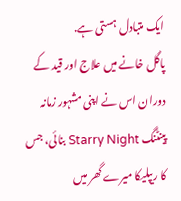ایک متبادل ہستی ہے.
پاگل خانے میں علاج اور قید کے دوران اس نے اپنی مشہور زمانہ پینٹنگ Starry Night بنائی، جس کا ریپلیکا میرے گھر میں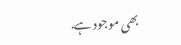بھی موجود ہے.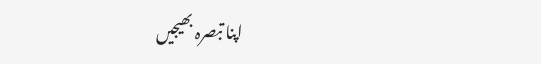اپنا تبصرہ بھیجیں